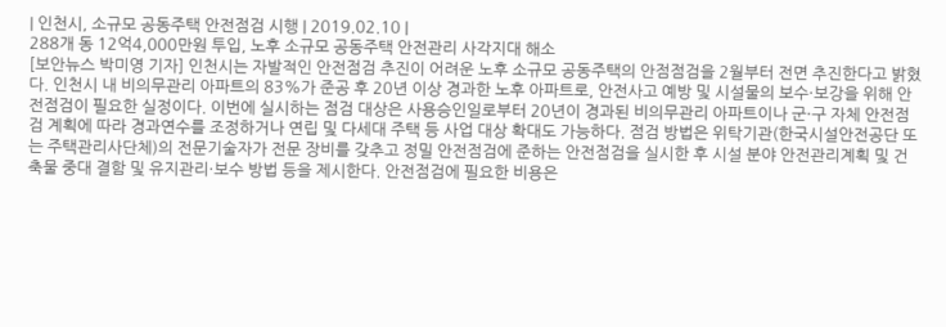| 인천시, 소규모 공동주택 안전점검 시행 | 2019.02.10 |
288개 동 12억4,000만원 투입, 노후 소규모 공동주택 안전관리 사각지대 해소
[보안뉴스 박미영 기자] 인천시는 자발적인 안전점검 추진이 어려운 노후 소규모 공동주택의 안점점검을 2월부터 전면 추진한다고 밝혔다. 인천시 내 비의무관리 아파트의 83%가 준공 후 20년 이상 경과한 노후 아파트로, 안전사고 예방 및 시설물의 보수·보강을 위해 안전점검이 필요한 실정이다. 이번에 실시하는 점검 대상은 사용승인일로부터 20년이 경과된 비의무관리 아파트이나 군·구 자체 안전점검 계획에 따라 경과연수를 조정하거나 연립 및 다세대 주택 등 사업 대상 확대도 가능하다. 점검 방법은 위탁기관(한국시설안전공단 또는 주택관리사단체)의 전문기술자가 전문 장비를 갖추고 정밀 안전점검에 준하는 안전점검을 실시한 후 시설 분야 안전관리계획 및 건축물 중대 결함 및 유지관리·보수 방법 등을 제시한다. 안전점검에 필요한 비용은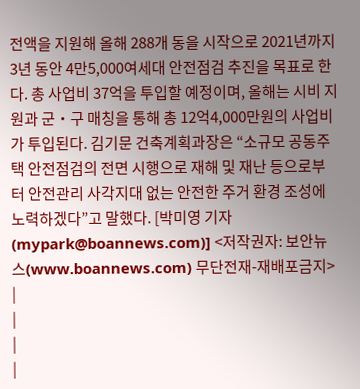전액을 지원해 올해 288개 동을 시작으로 2021년까지 3년 동안 4만5,000여세대 안전점검 추진을 목표로 한다. 총 사업비 37억을 투입할 예정이며, 올해는 시비 지원과 군‧구 매칭을 통해 총 12억4,000만원의 사업비가 투입된다. 김기문 건축계획과장은 “소규모 공동주택 안전점검의 전면 시행으로 재해 및 재난 등으로부터 안전관리 사각지대 없는 안전한 주거 환경 조성에 노력하겠다”고 말했다. [박미영 기자(mypark@boannews.com)] <저작권자: 보안뉴스(www.boannews.com) 무단전재-재배포금지> |
|
|
|